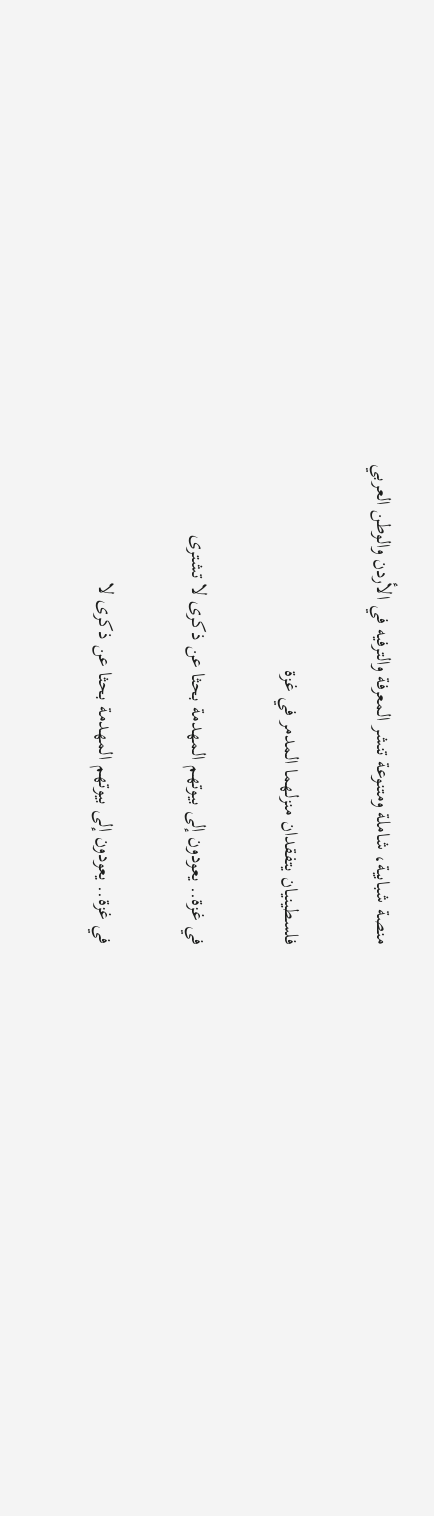منصة شبابية، شاملة ومتنوعة تنشر المعرفة والترفيه في الأردن والوطن العربي

فلسطينيان يتفقدان منزلهما المدمر في غزة

في غزة.. يعودون إلى بيوتهم المهدمة بحثا عن ذكرى لا تشترى

في غزة.. يعودون إلى بيوتهم المهدمة بحثا عن ذكرى لا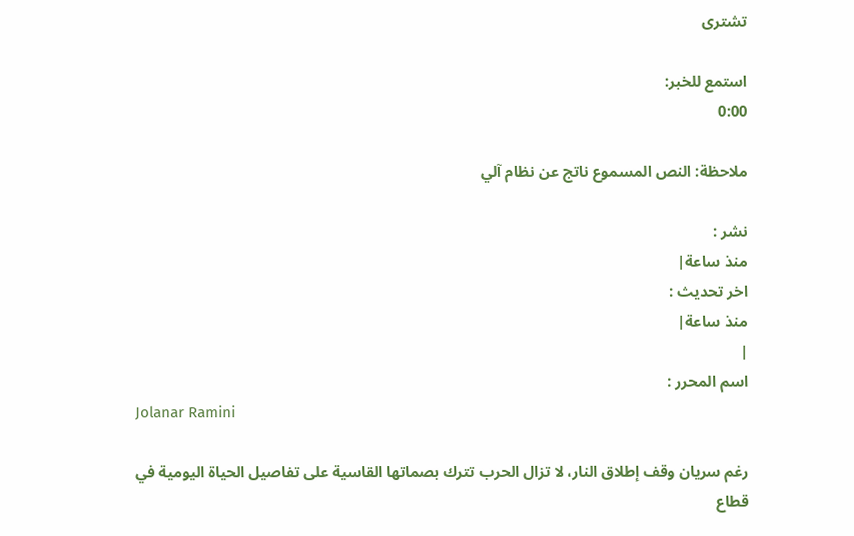تشترى

استمع للخبر:
0:00

ملاحظة: النص المسموع ناتج عن نظام آلي

نشر :
منذ ساعة|
اخر تحديث :
منذ ساعة|
|
اسم المحرر :
Jolanar Ramini

رغم سريان وقف إطلاق النار، لا تزال الحرب تترك بصماتها القاسية على تفاصيل الحياة اليومية في قطاع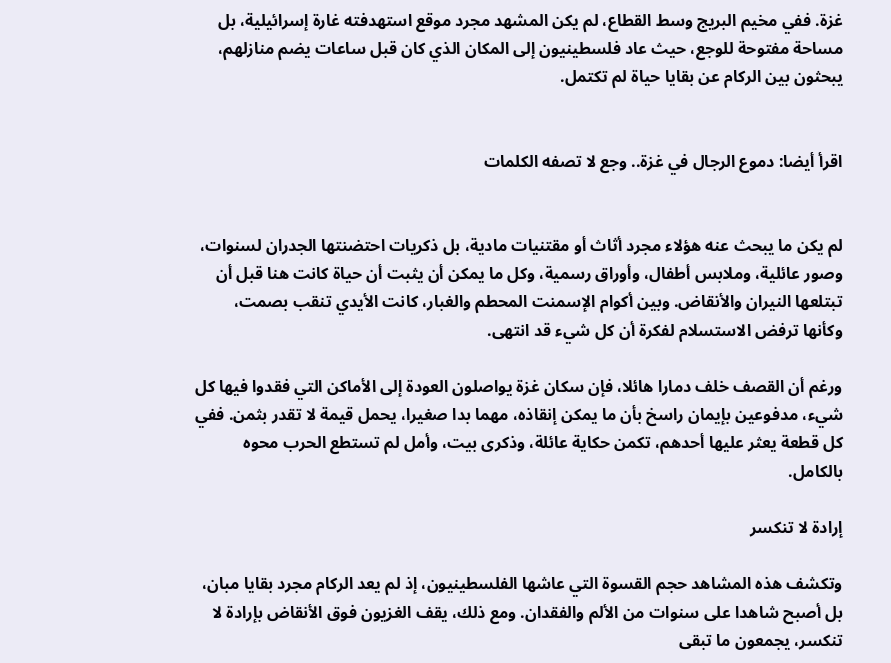غزة. ففي مخيم البريج وسط القطاع، لم يكن المشهد مجرد موقع استهدفته غارة إسرائيلية، بل مساحة مفتوحة للوجع، حيث عاد فلسطينيون إلى المكان الذي كان قبل ساعات يضم منازلهم، يبحثون بين الركام عن بقايا حياة لم تكتمل.


اقرأ أيضا: دموع الرجال في غزة.. وجع لا تصفه الكلمات


لم يكن ما يبحث عنه هؤلاء مجرد أثاث أو مقتنيات مادية، بل ذكريات احتضنتها الجدران لسنوات، وصور عائلية، وملابس أطفال، وأوراق رسمية، وكل ما يمكن أن يثبت أن حياة كانت هنا قبل أن تبتلعها النيران والأنقاض. وبين أكوام الإسمنت المحطم والغبار، كانت الأيدي تنقب بصمت، وكأنها ترفض الاستسلام لفكرة أن كل شيء قد انتهى.

ورغم أن القصف خلف دمارا هائلا، فإن سكان غزة يواصلون العودة إلى الأماكن التي فقدوا فيها كل شيء، مدفوعين بإيمان راسخ بأن ما يمكن إنقاذه، مهما بدا صغيرا، يحمل قيمة لا تقدر بثمن. ففي كل قطعة يعثر عليها أحدهم، تكمن حكاية عائلة، وذكرى بيت، وأمل لم تستطع الحرب محوه بالكامل.

إرادة لا تنكسر

وتكشف هذه المشاهد حجم القسوة التي عاشها الفلسطينيون، إذ لم يعد الركام مجرد بقايا مبان، بل أصبح شاهدا على سنوات من الألم والفقدان. ومع ذلك، يقف الغزيون فوق الأنقاض بإرادة لا تنكسر، يجمعون ما تبقى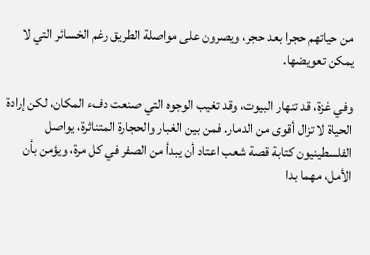من حياتهم حجرا بعد حجر، ويصرون على مواصلة الطريق رغم الخسائر التي لا يمكن تعويضها.

وفي غزة، قد تنهار البيوت، وقد تغيب الوجوه التي صنعت دفء المكان، لكن إرادة الحياة لا تزال أقوى من الدمار. فمن بين الغبار والحجارة المتناثرة، يواصل الفلسطينيون كتابة قصة شعب اعتاد أن يبدأ من الصفر في كل مرة، ويؤمن بأن الأمل، مهما بدا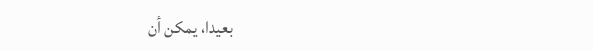بعيدا، يمكن أن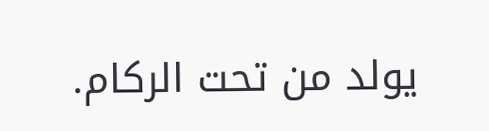يولد من تحت الركام.